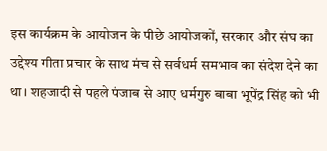इस कार्यक्रम के आयोजन के पीछे आयोजकों, सरकार और संघ का उद्देश्य गीता प्रचार के साथ मंच से सर्वधर्म समभाव का संदेश देने का था। शहजादी से पहले पंजाब से आए धर्मगुरु बाबा भूपेंद्र सिंह को भी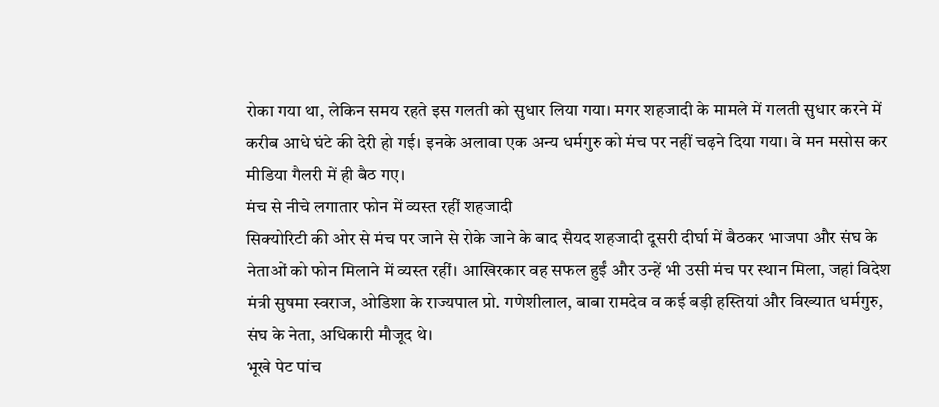रोका गया था, लेकिन समय रहते इस गलती को सुधार लिया गया। मगर शहजादी के मामले में गलती सुधार करने में करीब आधे घंटे की देरी हो गई। इनके अलावा एक अन्य धर्मगुरु को मंच पर नहीं चढ़ने दिया गया। वे मन मसोस कर मीडिया गैलरी में ही बैठ गए।
मंच से नीचे लगातार फोन में व्यस्त रहीं शहजादी
सिक्योरिटी की ओर से मंच पर जाने से रोके जाने के बाद सैयद शहजादी दूसरी दीर्घा में बैठकर भाजपा और संघ के नेताओं को फोन मिलाने में व्यस्त रहीं। आखिरकार वह सफल हुईं और उन्हें भी उसी मंच पर स्थान मिला, जहां विदेश मंत्री सुषमा स्वराज, ओडिशा के राज्यपाल प्रो. गणेशीलाल, बाबा रामदेव व कई बड़ी हस्तियां और विख्यात धर्मगुरु, संघ के नेता, अधिकारी मौजूद थे।
भूखे पेट पांच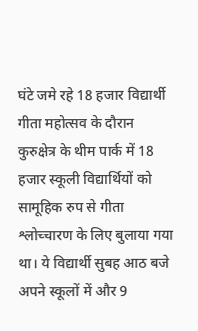घंटे जमे रहे 18 हजार विद्यार्थी
गीता महोत्सव के दौरान कुरुक्षेत्र के थीम पार्क में 18 हजार स्कूली विद्यार्थियों को सामूहिक रुप से गीता श्लोच्चारण के लिए बुलाया गया था। ये विद्यार्थी सुबह आठ बजे अपने स्कूलों में और 9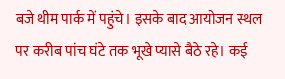बजे थीम पार्क में पहुंचे। इसके बाद आयोजन स्थल पर करीब पांच घंटे तक भूखे प्यासे बैठे रहे। कई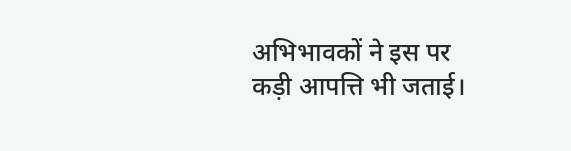अभिभावकों ने इस पर कड़ी आपत्ति भी जताई।